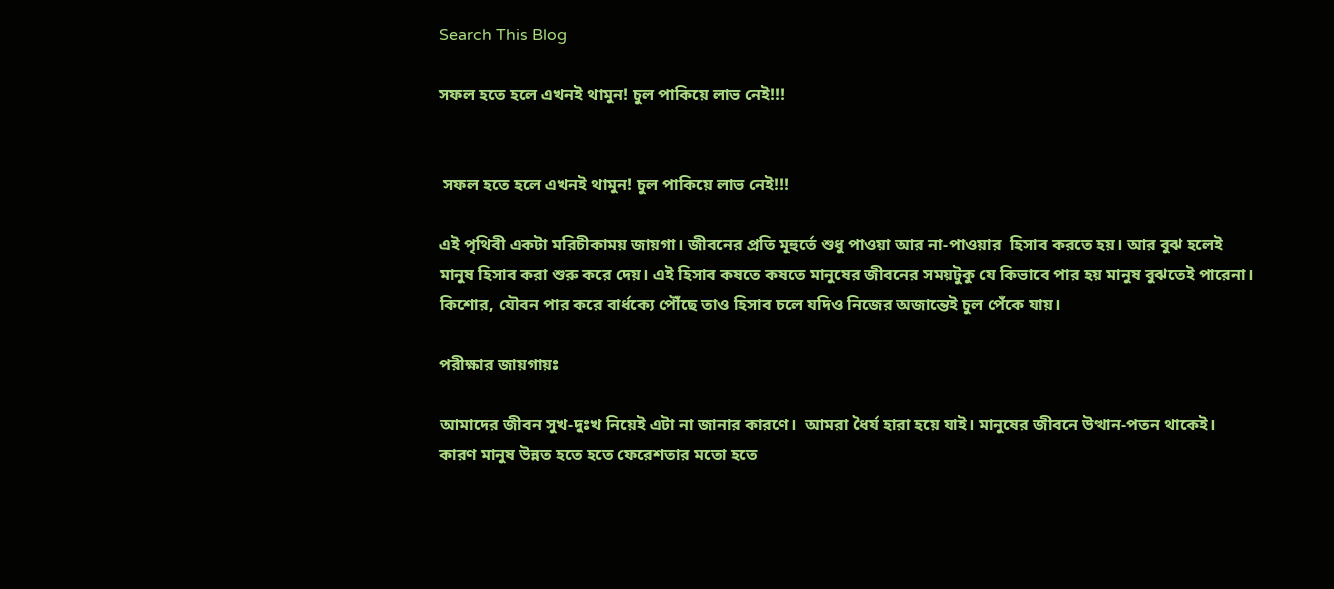Search This Blog

সফল হতে হলে এখনই থামুন! চুল পাকিয়ে লাভ নেই!!!


 সফল হতে হলে এখনই থামুন! চুল পাকিয়ে লাভ নেই!!!

এই পৃথিবী একটা মরিচীকাময় জায়গা। জীবনের প্রতি মূহুর্তে শুধু পাওয়া আর না-পাওয়ার  হিসাব করতে হয়। আর বুঝ হলেই মানুষ হিসাব করা শুরু করে দেয়। এই হিসাব কষতে কষতে মানুষের জীবনের সময়টুকু যে কিভাবে পার হয় মানুষ বুঝতেই পারেনা। কিশোর, যৌবন পার করে বার্ধক্যে পৌঁছে তাও হিসাব চলে যদিও নিজের অজান্তেই চুল পেঁকে যায়।

পরীক্ষার জায়গায়ঃ

আমাদের জীবন সুখ-দুঃখ নিয়েই এটা না জানার কারণে।  আমরা ধৈর্য হারা হয়ে যাই। মানুষের জীবনে উত্থান-পতন থাকেই। কারণ মানুষ উন্নত হতে হতে ফেরেশতার মতো হতে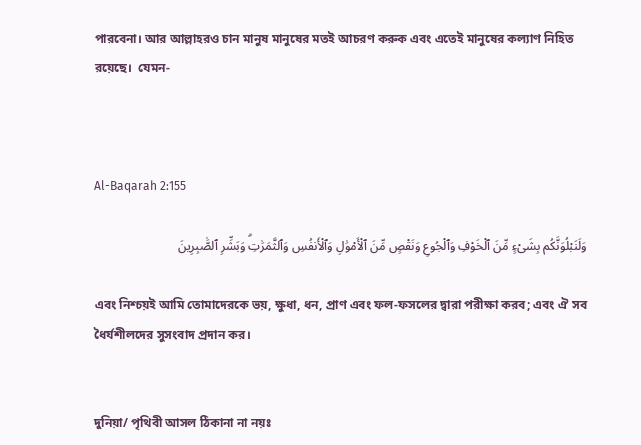পারবেনা। আর আল্লাহরও চান মানুষ মানুষের মতই আচরণ করুক এবং এতেই মানুষের কল্যাণ নিহিত রয়েছে।  যেমন-



Al-Baqarah 2:155

وَلَنَبْلُوَنَّكُم بِشَىْءٍ مِّنَ ٱلْخَوْفِ وَٱلْجُوعِ وَنَقْصٍ مِّنَ ٱلْأَمْوَٰلِ وَٱلْأَنفُسِ وَٱلثَّمَرَٰتِۗ وَبَشِّرِ ٱلصَّٰبِرِينَ

এবং নিশ্চয়ই আমি তোমাদেরকে ভয়, ক্ষুধা, ধন, প্রাণ এবং ফল-ফসলের দ্বারা পরীক্ষা করব; এবং ঐ সব ধৈর্যশীলদের সুসংবাদ প্রদান কর।


দুনিয়া/ পৃথিবী আসল ঠিকানা না নয়ঃ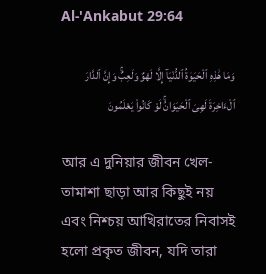Al-'Ankabut 29:64

وَمَا هَٰذِهِ ٱلْحَيَوٰةُ ٱلدُّنْيَآ إِلَّا لَهْوٌ وَلَعِبٌۚ وَإِنَّ ٱلدَّارَ ٱلْءَاخِرَةَ لَهِىَ ٱلْحَيَوَانُۚ لَوْ كَانُوا۟ يَعْلَمُونَ

আর এ দুনিয়ার জীবন খেল-তামাশা ছাড়া আর কিছুই নয় এবং নিশ্চয় আখিরাতের নিবাসই হলো প্রকৃত জীবন, যদি তারা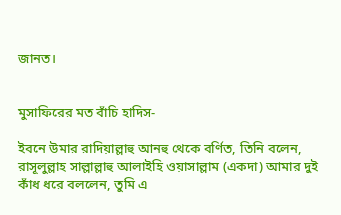জানত।


মুসাফিরের মত বাঁচি হাদিস-

ইবনে উমার রাদিয়াল্লাহু আনহু থেকে বর্ণিত, তিনি বলেন, রাসূলুল্লাহ সাল্লাল্লাহু আলাইহি ওয়াসাল্লাম (একদা) আমার দুই কাঁধ ধরে বললেন, তুমি এ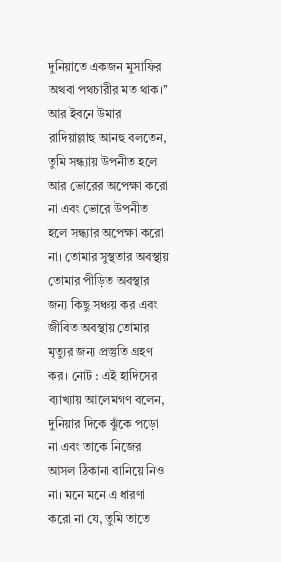দুনিয়াতে একজন মুসাফির অথবা পথচারীর মত থাক।’’ আর ইবনে উমার রাদিয়াল্লাহু আনহু বলতেন, তুমি সন্ধ্যায় উপনীত হলে আর ভোরের অপেক্ষা করো না এবং ভোরে উপনীত হলে সন্ধ্যার অপেক্ষা করো না। তোমার সুস্থতার অবস্থায় তোমার পীড়িত অবস্থার জন্য কিছু সঞ্চয় কর এবং জীবিত অবস্থায় তোমার মৃত্যুর জন্য প্রস্তুতি গ্রহণ কর। নোট : এই হাদিসের ব্যাখ্যায় আলেমগণ বলেন, দুনিয়ার দিকে ঝুঁকে পড়ো না এবং তাকে নিজের আসল ঠিকানা বানিয়ে নিও না। মনে মনে এ ধারণা করো না যে, তুমি তাতে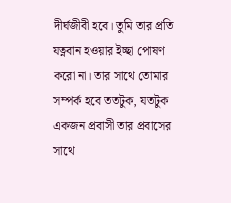দীর্ঘজীবী হবে। তুমি তার প্রতি যত্নবান হওয়ার ইচ্ছা পোষণ করো না। তার সাথে তোমার সম্পর্ক হবে ততটুক, যতটুক একজন প্রবাসী তার প্রবাসের সাথে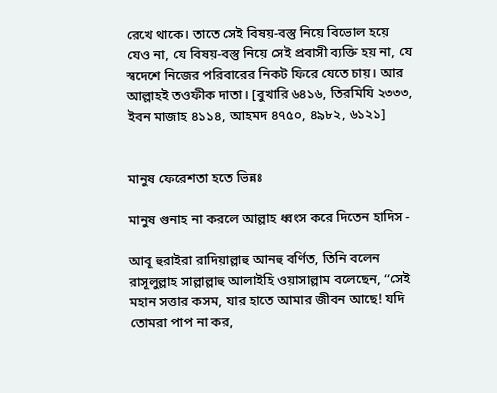রেখে থাকে। তাতে সেই বিষয়-বস্তু নিয়ে বিভোল হয়ে যেও না, যে বিষয়-বস্তু নিয়ে সেই প্রবাসী ব্যক্তি হয় না, যে স্বদেশে নিজের পরিবারের নিকট ফিরে যেতে চায়। আর আল্লাহই তওফীক দাতা। [বুখারি ৬৪১৬, তিরমিযি ২৩৩৩, ইবন মাজাহ ৪১১৪, আহমদ ৪৭৫০, ৪৯৮২, ৬১২১]


মানুষ ফেরেশতা হতে ভিন্নঃ

মানুষ গুনাহ না করলে আল্লাহ ধ্বংস করে দিতেন হাদিস -

আবূ হুরাইরা রাদিয়াল্লাহু আনহু বর্ণিত, তিনি বলেন রাসূলুল্লাহ সাল্লাল্লাহু আলাইহি ওয়াসাল্লাম বলেছেন, ‘‘সেই মহান সত্তার কসম, যার হাতে আমার জীবন আছে! যদি তোমরা পাপ না কর,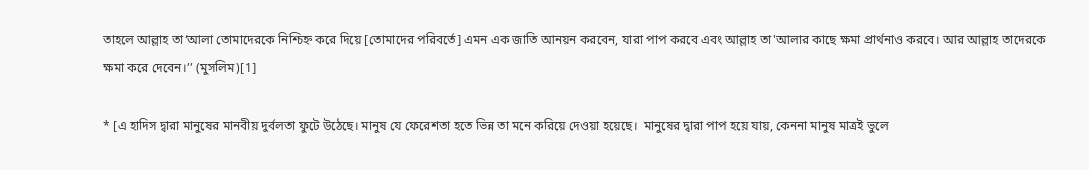তাহলে আল্লাহ তা‘আলা তোমাদেরকে নিশ্চিহ্ন করে দিয়ে [তোমাদের পরিবর্তে] এমন এক জাতি আনয়ন করবেন, যারা পাপ করবে এবং আল্লাহ তা'আলার কাছে ক্ষমা প্রার্থনাও করবে। আর আল্লাহ তাদেরকে ক্ষমা করে দেবেন।’’ (মুসলিম)[1]

* [এ হাদিস দ্বারা মানুষের মানবীয় দুর্বলতা ফুটে উঠেছে। মানুষ যে ফেরেশতা হতে ভিন্ন তা মনে করিয়ে দেওয়া হয়েছে।  মানুষের দ্বারা পাপ হয়ে যায়, কেননা মানুষ মাত্রই ভুলে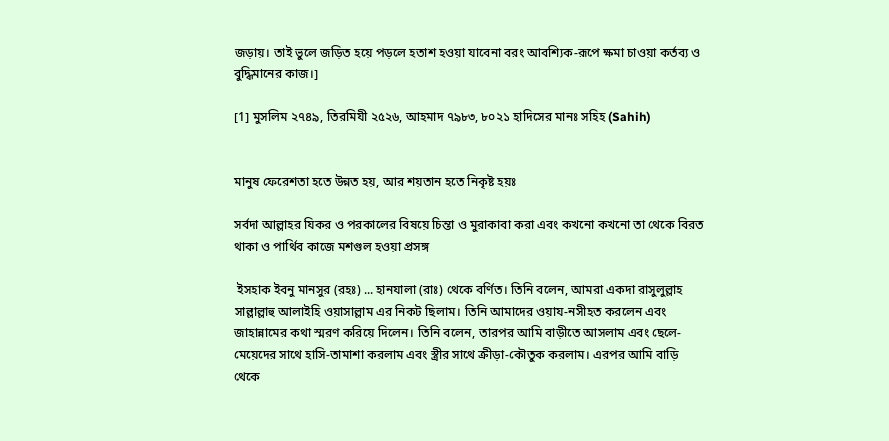জড়ায়। তাই ভুলে জড়িত হয়ে পড়লে হতাশ হওয়া যাবেনা বরং আবশ্যিক-রূপে ক্ষমা চাওয়া কর্তব্য ও বুদ্ধিমানের কাজ।]

[1] মুসলিম ২৭৪৯, তিরমিযী ২৫২৬, আহমাদ ৭৯৮৩, ৮০২১ হাদিসের মানঃ সহিহ (Sahih)


মানুষ ফেরেশতা হতে উন্নত হয়, আর শয়তান হতে নিকৃষ্ট হয়ঃ

সর্বদা আল্লাহর যিকর ও পরকালের বিষয়ে চিন্তা ও মুরাকাবা করা এবং কখনো কখনো তা থেকে বিরত থাকা ও পার্থিব কাজে মশগুল হওয়া প্রসঙ্গ

 ইসহাক ইবনু মানসুর (রহঃ) ... হানযালা (রাঃ) থেকে বর্ণিত। তিনি বলেন, আমরা একদা রাসুলুল্লাহ সাল্লাল্লাহু আলাইহি ওয়াসাল্লাম এর নিকট ছিলাম। তিনি আমাদের ওয়ায-নসীহত করলেন এবং জাহান্নামের কথা স্মরণ করিয়ে দিলেন। তিনি বলেন, তারপর আমি বাড়ীতে আসলাম এবং ছেলে-মেয়েদের সাথে হাসি-তামাশা করলাম এবং স্ত্রীর সাথে ক্রীড়া-কৌতুক করলাম। এরপর আমি বাড়ি থেকে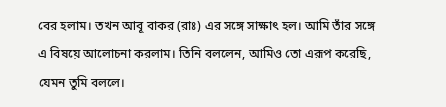বের হলাম। তখন আবূ বাকর (রাঃ) এর সঙ্গে সাক্ষাৎ হল। আমি তাঁর সঙ্গে এ বিষয়ে আলোচনা করলাম। তিনি বললেন, আমিও তো এরূপ করেছি, যেমন তুমি বললে।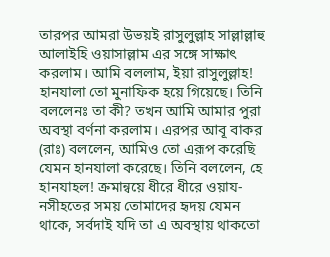তারপর আমরা উভয়ই রাসুলুল্লাহ সাল্লাল্লাহু আলাইহি ওয়াসাল্লাম এর সঙ্গে সাক্ষাৎ করলাম। আমি বললাম, ইয়া রাসুলুল্লাহ! হানযালা তো মুনাফিক হয়ে গিয়েছে। তিনি বললেনঃ তা কী? তখন আমি আমার পুরা অবস্থা বর্ণনা করলাম। এরপর আবূ বাকর (রাঃ) বললেন, আমিও তো এরূপ করেছি যেমন হানযালা করেছে। তিনি বললেন, হে হানযাহল! ক্রমান্বয়ে ধীরে ধীরে ওয়ায-নসীহতের সময় তোমাদের হৃদয় যেমন থাকে, সর্বদাই যদি তা এ অবস্থায় থাকতো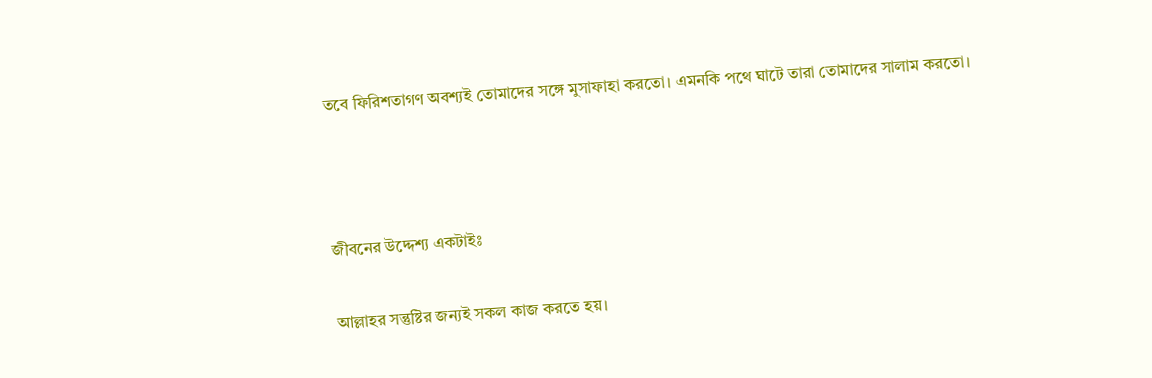তবে ফিরিশতাগণ অবশ্যই তোমাদের সঙ্গে মুসাফাহা করতো। এমনকি পথে ঘাটে তারা তোমাদের সালাম করতো।



জীবনের উদ্দেশ্য একটাইঃ

আল্লাহর সন্তুষ্টির জন্যই সকল কাজ করতে হয়।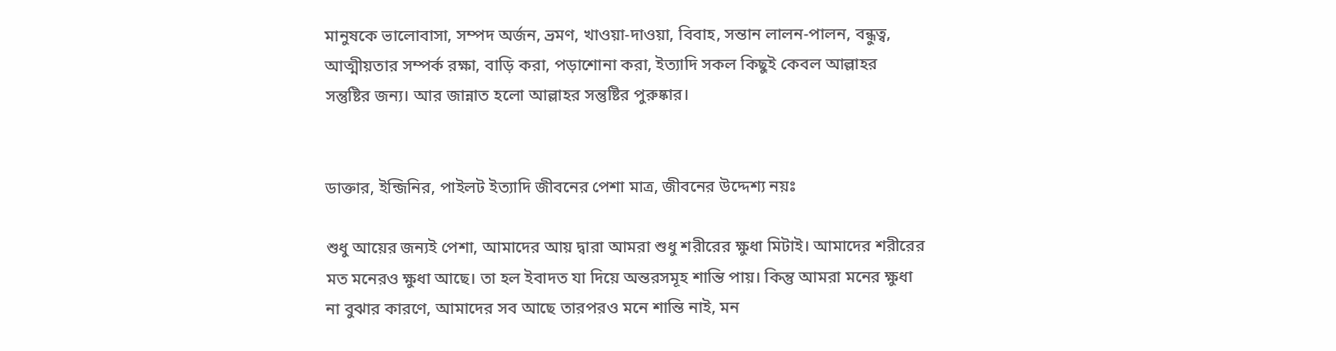মানুষকে ভালোবাসা, সম্পদ অর্জন, ভ্রমণ, খাওয়া-দাওয়া, বিবাহ, সন্তান লালন-পালন, বন্ধুত্ব, আত্মীয়তার সম্পর্ক রক্ষা, বাড়ি করা, পড়াশোনা করা, ইত্যাদি সকল কিছুই কেবল আল্লাহর সন্তুষ্টির জন্য। আর জান্নাত হলো আল্লাহর সন্তুষ্টির পুরুষ্কার।


ডাক্তার, ইন্জিনির, পাইলট ইত্যাদি জীবনের পেশা মাত্র, জীবনের উদ্দেশ্য নয়ঃ

শুধু আয়ের জন্যই পেশা, আমাদের আয় দ্বারা আমরা শুধু শরীরের ক্ষুধা মিটাই। আমাদের শরীরের মত মনেরও ক্ষুধা আছে। তা হল ইবাদত যা দিয়ে অন্তরসমূহ শান্তি পায়। কিন্তু আমরা মনের ক্ষুধা না বুঝার কারণে, আমাদের সব আছে তারপরও মনে শান্তি নাই, মন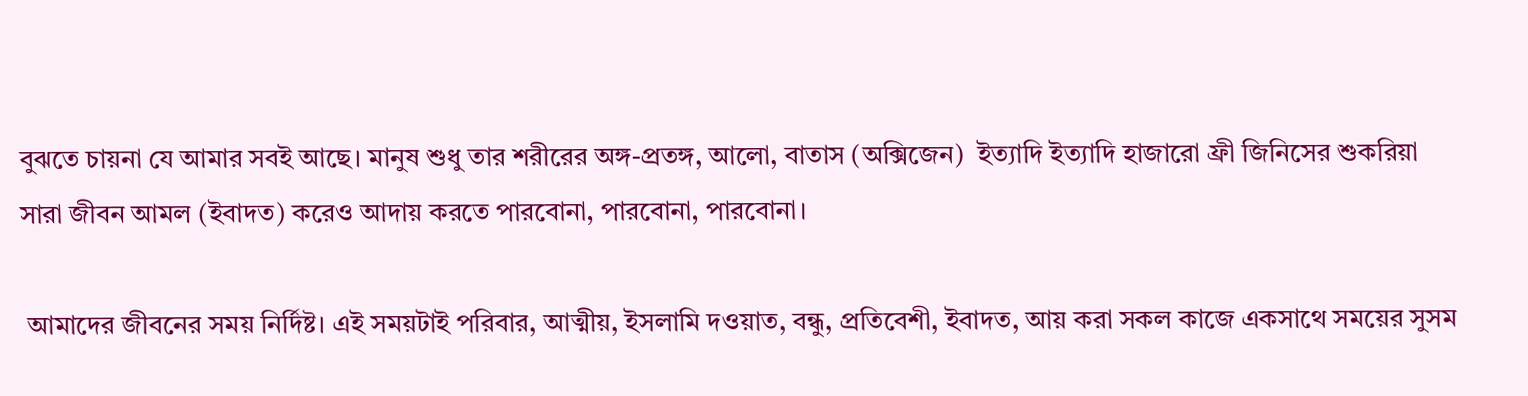বুঝতে চায়না যে আমার সবই আছে। মানুষ শুধু তার শরীরের অঙ্গ-প্রতঙ্গ, আলো, বাতাস (অক্সিজেন)  ইত্যাদি ইত্যাদি হাজারো ফ্রী জিনিসের শুকরিয়া সারা জীবন আমল (ইবাদত) করেও আদায় করতে পারবোনা, পারবোনা, পারবোনা।

 আমাদের জীবনের সময় নির্দিষ্ট। এই সময়টাই পরিবার, আত্মীয়, ইসলামি দওয়াত, বন্ধু, প্রতিবেশী, ইবাদত, আয় করা সকল কাজে একসাথে সময়ের সুসম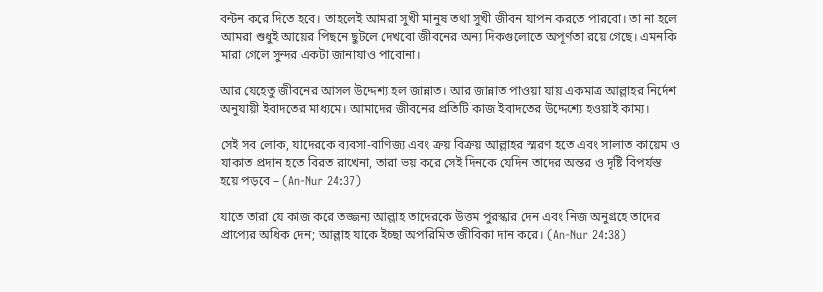বন্টন করে দিতে হবে। তাহলেই আমরা সুখী মানুষ তথা সুখী জীবন যাপন করতে পারবো। তা না হলে আমরা শুধুই আয়ের পিছনে ছুটলে দেখবো জীবনের অন্য দিকগুলোতে অপূর্ণতা রয়ে গেছে। এমনকি মারা গেলে সুন্দর একটা জানাযাও পাবোনা।

আর যেহেতু জীবনের আসল উদ্দেশ্য হল জান্নাত। আর জান্নাত পাওয়া যায় একমাত্র আল্লাহর নির্দেশ অনুযায়ী ইবাদতের মাধ্যমে। আমাদের জীবনের প্রতিটি কাজ ইবাদতের উদ্দেশ্যে হওয়াই কাম্য।

সেই সব লোক, যাদেরকে ব্যবসা-বাণিজ্য এবং ক্রয় বিক্রয় আল্লাহর স্মরণ হতে এবং সালাত কায়েম ও যাকাত প্রদান হতে বিরত রাখেনা, তারা ভয় করে সেই দিনকে যেদিন তাদের অন্তর ও দৃষ্টি বিপর্যস্ত হয়ে পড়বে – (An-Nur 24:37)

যাতে তারা যে কাজ করে তজ্জন্য আল্লাহ তাদেরকে উত্তম পুরস্কার দেন এবং নিজ অনুগ্রহে তাদের প্রাপ্যের অধিক দেন; আল্লাহ যাকে ইচ্ছা অপরিমিত জীবিকা দান করে। (An-Nur 24:38)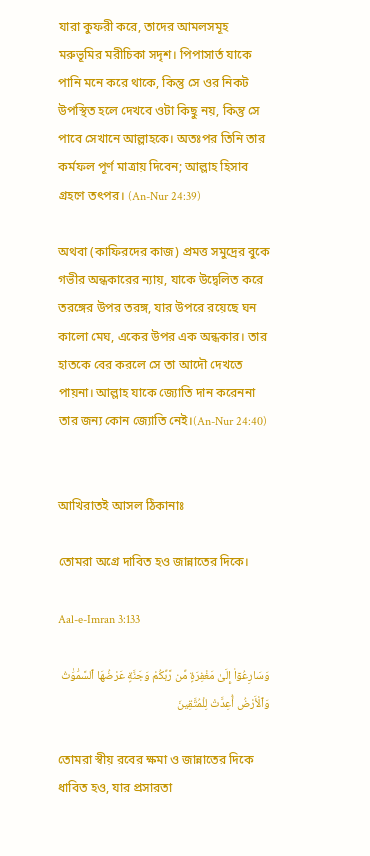যারা কুফরী করে, তাদের আমলসমূহ মরুভূমির মরীচিকা সদৃশ। পিপাসার্ত যাকে পানি মনে করে থাকে, কিন্তু সে ওর নিকট উপস্থিত হলে দেখবে ওটা কিছু নয়, কিন্তু সে পাবে সেখানে আল্লাহকে। অতঃপর তিনি তার কর্মফল পূর্ণ মাত্রায় দিবেন; আল্লাহ হিসাব গ্রহণে তৎপর। (An-Nur 24:39)

অথবা (কাফিরদের কাজ) প্রমত্ত সমুদ্রের বুকে গভীর অন্ধকারের ন্যায়, যাকে উদ্বেলিত করে তরঙ্গের উপর তরঙ্গ, যার উপরে রয়েছে ঘন কালো মেঘ, একের উপর এক অন্ধকার। তার হাতকে বের করলে সে তা আদৌ দেখতে পায়না। আল্লাহ যাকে জ্যোতি দান করেননা তার জন্য কোন জ্যোতি নেই।(An-Nur 24:40)


আখিরাতই আসল ঠিকানাঃ

তোমরা অগ্রে দাবিত হও জান্নাতের দিকে।

Aal-e-Imran 3:133

وَسَارِعُوٓا۟ إِلَىٰ مَغْفِرَةٍ مِّن رَّبِّكُمْ وَجَنَّةٍ عَرْضُهَا ٱلسَّمَٰوَٰتُ وَٱلْأَرْضُ أُعِدَّتْ لِلْمُتَّقِينَ

তোমরা স্বীয় রবের ক্ষমা ও জান্নাতের দিকে ধাবিত হও, যার প্রসারতা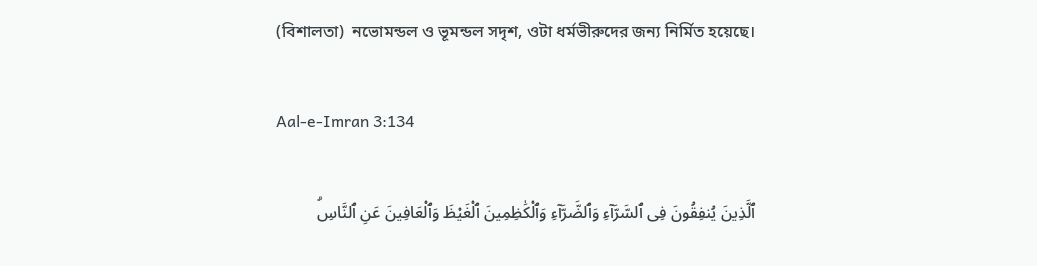(বিশালতা)  নভোমন্ডল ও ভূমন্ডল সদৃশ, ওটা ধর্মভীরুদের জন্য নির্মিত হয়েছে।

Aal-e-Imran 3:134

ٱلَّذِينَ يُنفِقُونَ فِى ٱلسَّرَّآءِ وَٱلضَّرَّآءِ وَٱلْكَٰظِمِينَ ٱلْغَيْظَ وَٱلْعَافِينَ عَنِ ٱلنَّاسِۗ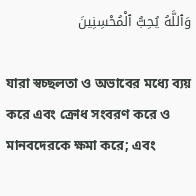وَٱللَّهُ يُحِبُّ ٱلْمُحْسِنِينَ

যারা স্বচ্ছলতা ও অভাবের মধ্যে ব্যয় করে এবং ক্রোধ সংবরণ করে ও মানবদেরকে ক্ষমা করে; এবং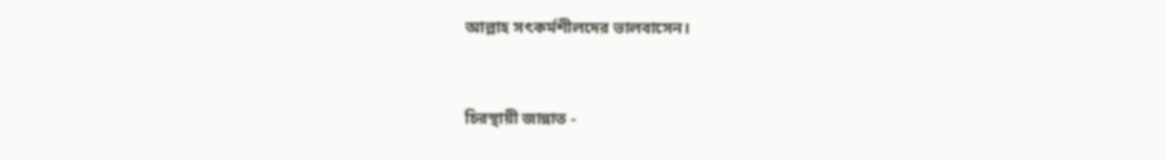আল্লাহ সৎকর্মশীলদের ভালবাসেন।


চিরস্থায়ী জান্নাত -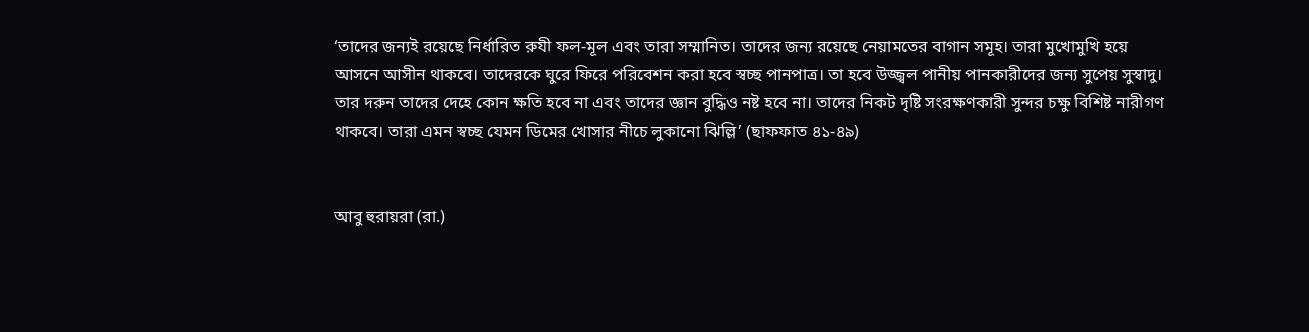‘তাদের জন্যই রয়েছে নির্ধারিত রুযী ফল-মূল এবং তারা সম্মানিত। তাদের জন্য রয়েছে নেয়ামতের বাগান সমূহ। তারা মুখোমুখি হয়ে আসনে আসীন থাকবে। তাদেরকে ঘুরে ফিরে পরিবেশন করা হবে স্বচ্ছ পানপাত্র। তা হবে উজ্জ্বল পানীয় পানকারীদের জন্য সুপেয় সুস্বাদু। তার দরুন তাদের দেহে কোন ক্ষতি হবে না এবং তাদের জ্ঞান বুদ্ধিও নষ্ট হবে না। তাদের নিকট দৃষ্টি সংরক্ষণকারী সুন্দর চক্ষু বিশিষ্ট নারীগণ থাকবে। তারা এমন স্বচ্ছ যেমন ডিমের খোসার নীচে লুকানো ঝিল্লি’ (ছাফফাত ৪১-৪৯)


আবু হুরায়রা (রা.)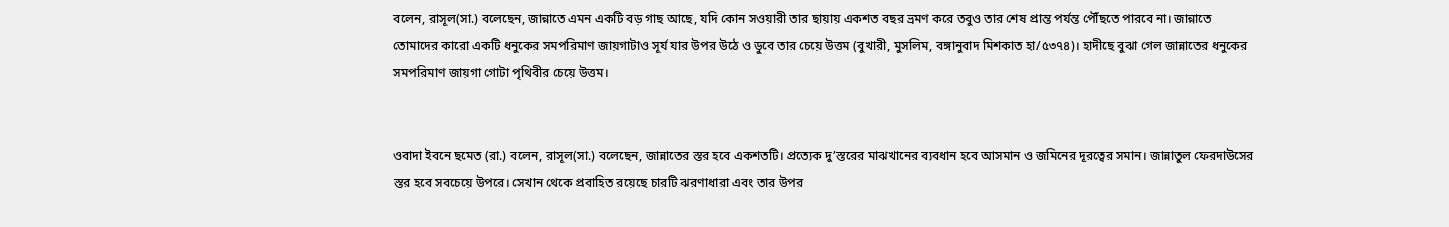বলেন, রাসূল(সা.) বলেছেন, জান্নাতে এমন একটি বড় গাছ আছে, যদি কোন সওয়ারী তার ছায়ায় একশত বছর ভ্রমণ করে তবুও তার শেষ প্রান্ত পর্যন্ত পৌঁছতে পারবে না। জান্নাতে তোমাদের কারো একটি ধনুকের সমপরিমাণ জায়গাটাও সূর্য যার উপর উঠে ও ডুবে তার চেয়ে উত্তম (বুখারী, মুসলিম, বঙ্গানুবাদ মিশকাত হা/৫৩৭৪)। হাদীছে বুঝা গেল জান্নাতের ধনুকের সমপরিমাণ জায়গা গোটা পৃথিবীর চেয়ে উত্তম।


ওবাদা ইবনে ছমেত (রা.) বলেন, রাসূল(সা.) বলেছেন, জান্নাতের স্তর হবে একশতটি। প্রত্যেক দু’স্তরের মাঝখানের ব্যবধান হবে আসমান ও জমিনের দূরত্বের সমান। জান্নাতুল ফেরদাউসের স্তর হবে সবচেয়ে উপরে। সেখান থেকে প্রবাহিত রয়েছে চারটি ঝরণাধারা এবং তার উপর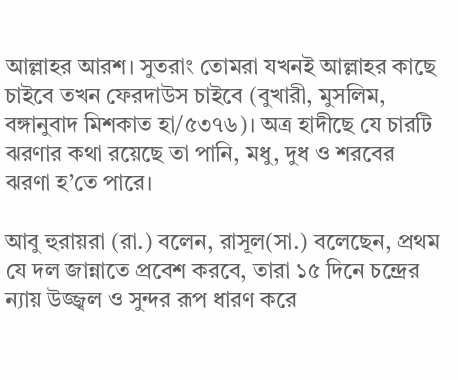আল্লাহর আরশ। সুতরাং তোমরা যখনই আল্লাহর কাছে চাইবে তখন ফেরদাউস চাইবে (বুখারী, মুসলিম, বঙ্গানুবাদ মিশকাত হা/৫৩৭৬)। অত্র হাদীছে যে চারটি ঝরণার কথা রয়েছে তা পানি, মধু, দুধ ও শরবের ঝরণা হ’তে পারে।

আবু হুরায়রা (রা.) বলেন, রাসূল(সা.) বলেছেন, প্রথম যে দল জান্নাতে প্রবেশ করবে, তারা ১৫ দিনে চন্দ্রের ন্যায় উজ্জ্বল ও সুন্দর রূপ ধারণ করে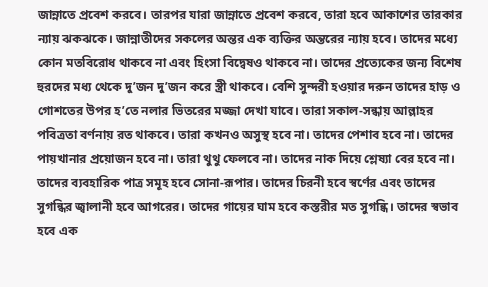জান্নাতে প্রবেশ করবে। তারপর যারা জান্নাতে প্রবেশ করবে, তারা হবে আকাশের তারকার ন্যায় ঝকঝকে। জান্নাতীদের সকলের অন্তর এক ব্যক্তির অন্তরের ন্যায় হবে। তাদের মধ্যে কোন মতবিরোধ থাকবে না এবং হিংসা বিদ্বেষও থাকবে না। তাদের প্রত্যেকের জন্য বিশেষ হুরদের মধ্য থেকে দু’জন দু’জন করে স্ত্রী থাকবে। বেশি সুন্দরী হওয়ার দরুন তাদের হাড় ও গোশতের উপর হ’তে নলার ভিতরের মজ্জা দেখা যাবে। তারা সকাল-সন্ধায় আল্লাহর পবিত্রতা বর্ণনায় রত থাকবে। তারা কখনও অসুস্থ হবে না। তাদের পেশাব হবে না। তাদের পায়খানার প্রয়োজন হবে না। তারা থুথু ফেলবে না। তাদের নাক দিয়ে শ্লেষ্যা বের হবে না। তাদের ব্যবহারিক পাত্র সমূহ হবে সোনা-রূপার। তাদের চিরনী হবে স্বর্ণের এবং তাদের সুগন্ধির জ্বালানী হবে আগরের। তাদের গায়ের ঘাম হবে কস্তরীর মত সুগন্ধি। তাদের স্বভাব হবে এক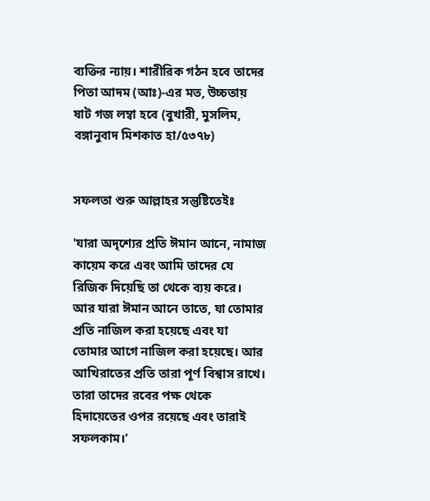ব্যক্তির ন্যায়। শারীরিক গঠন হবে তাদের পিতা আদম (আঃ)-এর মত, উচ্চতায় ষাট গজ লম্বা হবে (বুখারী, মুসলিম, বঙ্গানুবাদ মিশকাত হা/৫৩৭৮)


সফলতা শুরু আল্লাহর সন্তুষ্টিতেইঃ

'যারা অদৃশ্যের প্রতি ঈমান আনে, নামাজ কায়েম করে এবং আমি তাদের যে রিজিক দিয়েছি তা থেকে ব্যয় করে। আর যারা ঈমান আনে তাতে, যা তোমার প্রতি নাজিল করা হয়েছে এবং যা তোমার আগে নাজিল করা হয়েছে। আর আখিরাতের প্রতি তারা পূর্ণ বিশ্বাস রাখে। তারা তাদের রবের পক্ষ থেকে হিদায়েতের ওপর রয়েছে এবং তারাই সফলকাম।’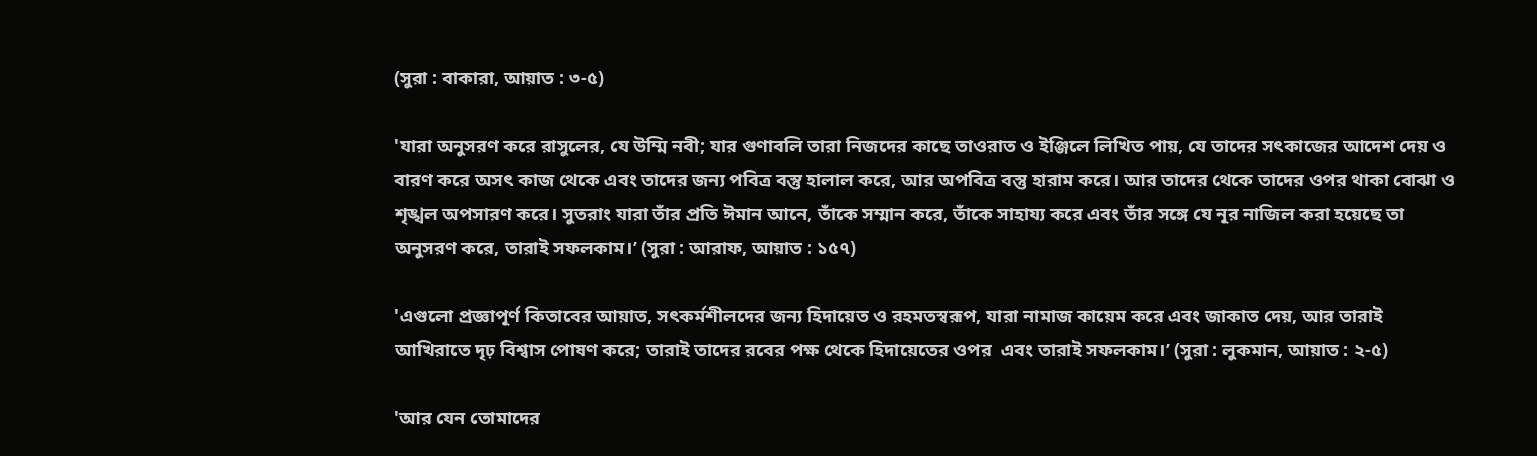(সুরা : বাকারা, আয়াত : ৩-৫)

'যারা অনুসরণ করে রাসুলের, যে উম্মি নবী; যার গুণাবলি তারা নিজদের কাছে তাওরাত ও ইঞ্জিলে লিখিত পায়, যে তাদের সৎকাজের আদেশ দেয় ও বারণ করে অসৎ কাজ থেকে এবং তাদের জন্য পবিত্র বস্তু হালাল করে, আর অপবিত্র বস্তু হারাম করে। আর তাদের থেকে তাদের ওপর থাকা বোঝা ও শৃঙ্খল অপসারণ করে। সুতরাং যারা তাঁর প্রতি ঈমান আনে, তাঁকে সম্মান করে, তাঁকে সাহায্য করে এবং তাঁর সঙ্গে যে নূর নাজিল করা হয়েছে তা অনুসরণ করে, তারাই সফলকাম।’ (সুরা : আরাফ, আয়াত : ১৫৭)

'এগুলো প্রজ্ঞাপূর্ণ কিতাবের আয়াত, সৎকর্মশীলদের জন্য হিদায়েত ও রহমতস্বরূপ, যারা নামাজ কায়েম করে এবং জাকাত দেয়, আর তারাই আখিরাতে দৃঢ় বিশ্বাস পোষণ করে; তারাই তাদের রবের পক্ষ থেকে হিদায়েতের ওপর  এবং তারাই সফলকাম।’ (সুরা : লুকমান, আয়াত : ২-৫)

'আর যেন তোমাদের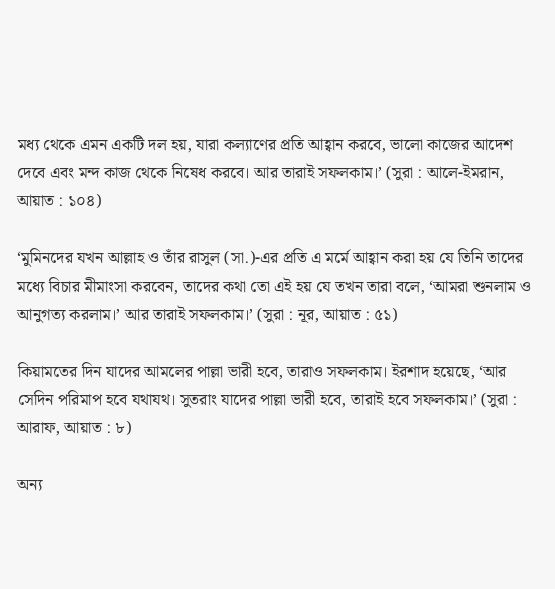মধ্য থেকে এমন একটি দল হয়, যারা কল্যাণের প্রতি আহ্বান করবে, ভালো কাজের আদেশ দেবে এবং মন্দ কাজ থেকে নিষেধ করবে। আর তারাই সফলকাম।’ (সুরা : আলে-ইমরান, আয়াত : ১০৪)

‘মুমিনদের যখন আল্লাহ ও তাঁর রাসুল (সা.)-এর প্রতি এ মর্মে আহ্বান করা হয় যে তিনি তাদের মধ্যে বিচার মীমাংসা করবেন, তাদের কথা তো এই হয় যে তখন তারা বলে, ‘আমরা শুনলাম ও আনুগত্য করলাম।’ আর তারাই সফলকাম।’ (সুরা : নূর, আয়াত : ৫১)

কিয়ামতের দিন যাদের আমলের পাল্লা ভারী হবে, তারাও সফলকাম। ইরশাদ হয়েছে, ‘আর সেদিন পরিমাপ হবে যথাযথ। সুতরাং যাদের পাল্লা ভারী হবে, তারাই হবে সফলকাম।’ (সুরা : আরাফ, আয়াত : ৮)

অন্য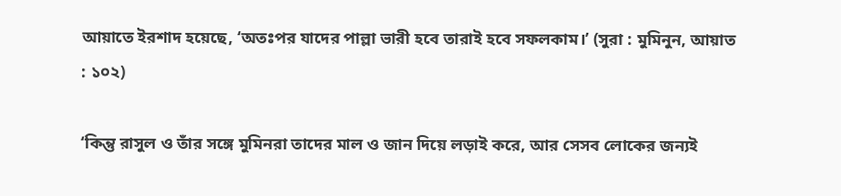আয়াতে ইরশাদ হয়েছে, ‘অতঃপর যাদের পাল্লা ভারী হবে তারাই হবে সফলকাম।’ (সুরা : মুমিনুন, আয়াত : ১০২)

‘কিন্তু রাসুল ও তাঁর সঙ্গে মুমিনরা তাদের মাল ও জান দিয়ে লড়াই করে, আর সেসব লোকের জন্যই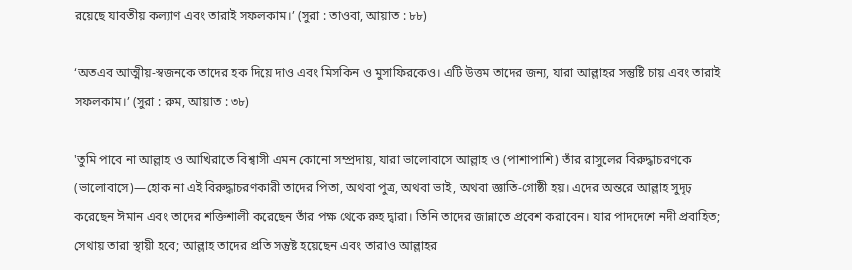রয়েছে যাবতীয় কল্যাণ এবং তারাই সফলকাম।’ (সুরা : তাওবা, আয়াত : ৮৮)

‘অতএব আত্মীয়-স্বজনকে তাদের হক দিয়ে দাও এবং মিসকিন ও মুসাফিরকেও। এটি উত্তম তাদের জন্য, যারা আল্লাহর সন্তুষ্টি চায় এবং তারাই সফলকাম।’ (সুরা : রুম, আয়াত : ৩৮)

'তুমি পাবে না আল্লাহ ও আখিরাতে বিশ্বাসী এমন কোনো সম্প্রদায়, যারা ভালোবাসে আল্লাহ ও (পাশাপাশি) তাঁর রাসুলের বিরুদ্ধাচরণকে (ভালোবাসে)—হোক না এই বিরুদ্ধাচরণকারী তাদের পিতা, অথবা পুত্র, অথবা ভাই, অথবা জ্ঞাতি-গোষ্ঠী হয়। এদের অন্তরে আল্লাহ সুদৃঢ় করেছেন ঈমান এবং তাদের শক্তিশালী করেছেন তাঁর পক্ষ থেকে রুহ দ্বারা। তিনি তাদের জান্নাতে প্রবেশ করাবেন। যার পাদদেশে নদী প্রবাহিত; সেথায় তারা স্থায়ী হবে; আল্লাহ তাদের প্রতি সন্তুষ্ট হয়েছেন এবং তারাও আল্লাহর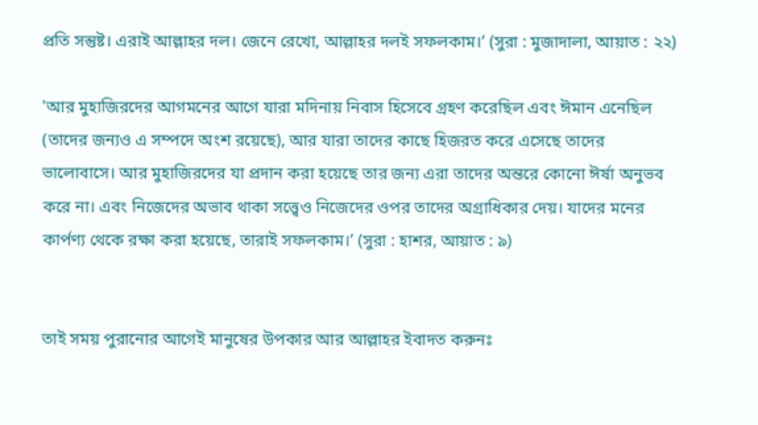প্রতি সন্তুষ্ট। এরাই আল্লাহর দল। জেনে রেখো, আল্লাহর দলই সফলকাম।’ (সুরা : মুজাদালা, আয়াত : ২২)

'আর মুহাজিরদের আগমনের আগে যারা মদিনায় নিবাস হিসেবে গ্রহণ করেছিল এবং ঈমান এনেছিল (তাদের জন্যও এ সম্পদে অংশ রয়েছে), আর যারা তাদের কাছে হিজরত করে এসেছে তাদের ভালোবাসে। আর মুহাজিরদের যা প্রদান করা হয়েছে তার জন্য এরা তাদের অন্তরে কোনো ঈর্ষা অনুভব করে না। এবং নিজেদের অভাব থাকা সত্ত্বেও নিজেদের ওপর তাদের অগ্রাধিকার দেয়। যাদের মনের কার্পণ্য থেকে রক্ষা করা হয়েছে, তারাই সফলকাম।’ (সুরা : হাশর, আয়াত : ৯)


তাই সময় পুরানোর আগেই মানুষের উপকার আর আল্লাহর ইবাদত করুনঃ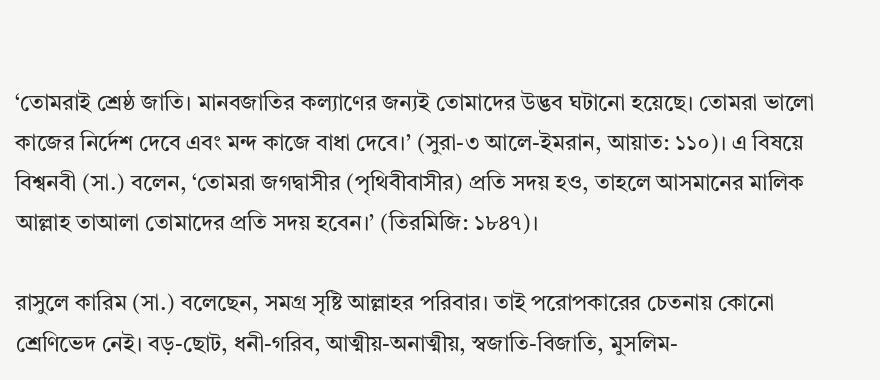‘তোমরাই শ্রেষ্ঠ জাতি। মানবজাতির কল্যাণের জন্যই তোমাদের উদ্ভব ঘটানো হয়েছে। তোমরা ভালো কাজের নির্দেশ দেবে এবং মন্দ কাজে বাধা দেবে।’ (সুরা-৩ আলে-ইমরান, আয়াত: ১১০)। এ বিষয়ে বিশ্বনবী (সা.) বলেন, ‘তোমরা জগদ্বাসীর (পৃথিবীবাসীর) প্রতি সদয় হও, তাহলে আসমানের মালিক আল্লাহ তাআলা তোমাদের প্রতি সদয় হবেন।’ (তিরমিজি: ১৮৪৭)।

রাসুলে কারিম (সা.) বলেছেন, সমগ্র সৃষ্টি আল্লাহর পরিবার। তাই পরোপকারের চেতনায় কোনো শ্রেণিভেদ নেই। বড়-ছোট, ধনী-গরিব, আত্মীয়-অনাত্মীয়, স্বজাতি-বিজাতি, মুসলিম-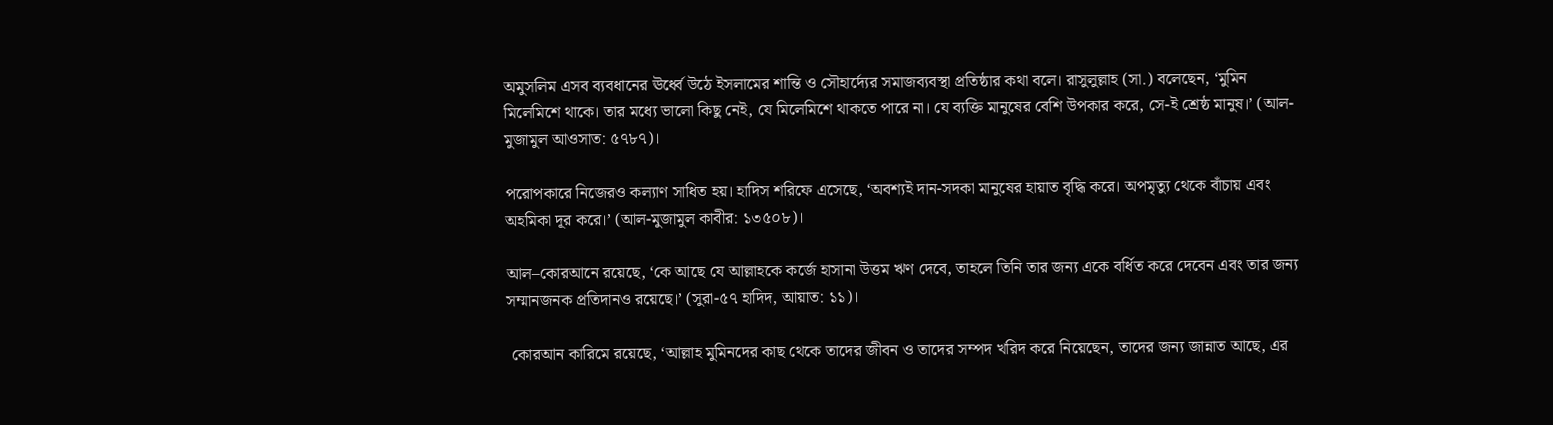অমুসলিম এসব ব্যবধানের ঊর্ধ্বে উঠে ইসলামের শান্তি ও সৌহার্দ্যের সমাজব্যবস্থা প্রতিষ্ঠার কথা বলে। রাসুলুল্লাহ (সা.) বলেছেন, ‘মুমিন মিলেমিশে থাকে। তার মধ্যে ভালো কিছু নেই, যে মিলেমিশে থাকতে পারে না। যে ব্যক্তি মানুষের বেশি উপকার করে, সে-ই শ্রেষ্ঠ মানুষ।’ (আল-মুজামুল আওসাত: ৫৭৮৭)।

পরোপকারে নিজেরও কল্যাণ সাধিত হয়। হাদিস শরিফে এসেছে, ‘অবশ্যই দান-সদকা মানুষের হায়াত বৃদ্ধি করে। অপমৃত্যু থেকে বাঁচায় এবং অহমিকা দূর করে।’ (আল-মুজামুল কাবীর: ১৩৫০৮)।

আল–কোরআনে রয়েছে, ‘কে আছে যে আল্লাহকে কর্জে হাসানা উত্তম ঋণ দেবে, তাহলে তিনি তার জন্য একে বর্ধিত করে দেবেন এবং তার জন্য সম্মানজনক প্রতিদানও রয়েছে।’ (সুরা-৫৭ হাদিদ, আয়াত: ১১)।

 কোরআন কারিমে রয়েছে, ‘আল্লাহ মুমিনদের কাছ থেকে তাদের জীবন ও তাদের সম্পদ খরিদ করে নিয়েছেন, তাদের জন্য জান্নাত আছে, এর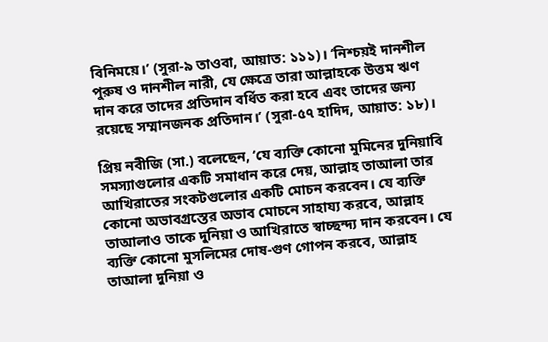বিনিময়ে।’ (সুরা-৯ তাওবা, আয়াত: ১১১)। ‘নিশ্চয়ই দানশীল পুরুষ ও দানশীল নারী, যে ক্ষেত্রে তারা আল্লাহকে উত্তম ঋণ দান করে তাদের প্রতিদান বর্ধিত করা হবে এবং তাদের জন্য রয়েছে সম্মানজনক প্রতিদান।’ (সুরা-৫৭ হাদিদ, আয়াত: ১৮)।

প্রিয় নবীজি (সা.) বলেছেন, ‘যে ব্যক্তি কোনো মুমিনের দুনিয়াবি সমস্যাগুলোর একটি সমাধান করে দেয়, আল্লাহ তাআলা তার আখিরাতের সংকটগুলোর একটি মোচন করবেন। যে ব্যক্তি কোনো অভাবগ্রস্তের অভাব মোচনে সাহায্য করবে, আল্লাহ তাআলাও তাকে দুনিয়া ও আখিরাতে স্বাচ্ছন্দ্য দান করবেন। যে ব্যক্তি কোনো মুসলিমের দোষ-গুণ গোপন করবে, আল্লাহ তাআলা দুনিয়া ও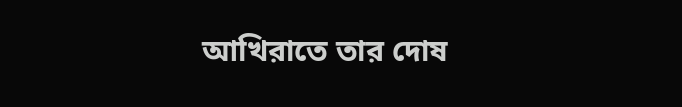আখিরাতে তার দোষ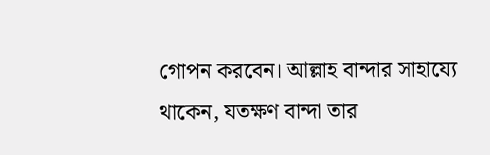গোপন করবেন। আল্লাহ বান্দার সাহায্যে থাকেন, যতক্ষণ বান্দা তার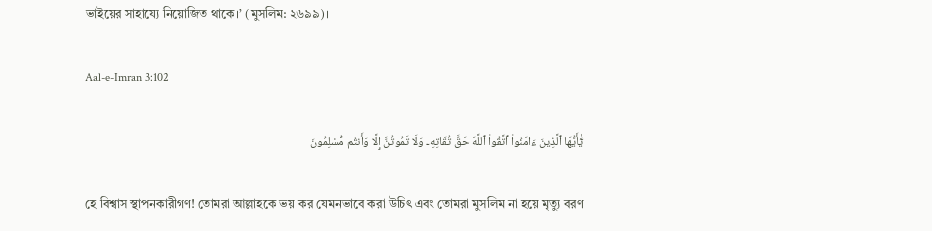ভাইয়ের সাহায্যে নিয়োজিত থাকে।’ (মুসলিম: ২৬৯৯)।

Aal-e-Imran 3:102

يَٰٓأَيُّهَا ٱلَّذِينَ ءَامَنُوا۟ ٱتَّقُوا۟ ٱللَّهَ حَقَّ تُقَاتِهِۦ وَلَا تَمُوتُنَّ إِلَّا وَأَنتُم مُّسْلِمُونَ

হে বিশ্বাস স্থাপনকারীগণ! তোমরা আল্লাহকে ভয় কর যেমনভাবে করা উচিৎ এবং তোমরা মুসলিম না হয়ে মৃত্যু বরণ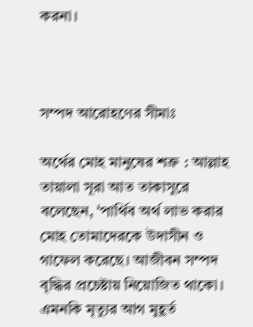করনা।



সম্পদ আরোহণের সীমাঃ

অর্থের মোহ মানুষের শত্রু : আল্লাহ তায়ালা সূরা আত তাকাসুরে বলেছেন, ‘পার্থিব অর্থ লাভ করার মোহ তোমাদেরকে উদাসীন ও গাফেল করেছে। আজীবন সম্পদ বৃদ্ধির প্রচেষ্টায় নিয়োজিত থাকো। এমনকি মৃত্যুর আগ মুহূর্ত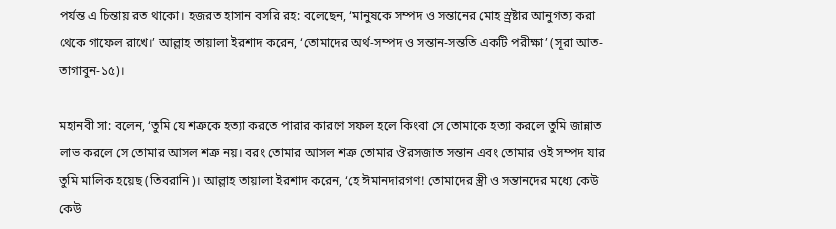পর্যন্ত এ চিন্তায় রত থাকো। হজরত হাসান বসরি রহ: বলেছেন, ‘মানুষকে সম্পদ ও সন্তানের মোহ স্র্রষ্টার আনুগত্য করা থেকে গাফেল রাখে।’ আল্লাহ তায়ালা ইরশাদ করেন, ‘তোমাদের অর্থ-সম্পদ ও সন্তান-সন্ততি একটি পরীক্ষা’ (সূরা আত-তাগাবুন-১৫)।

মহানবী সা: বলেন, ‘তুমি যে শত্রুকে হত্যা করতে পারার কারণে সফল হলে কিংবা সে তোমাকে হত্যা করলে তুমি জান্নাত লাভ করলে সে তোমার আসল শত্রু নয়। বরং তোমার আসল শত্রু তোমার ঔরসজাত সন্তান এবং তোমার ওই সম্পদ যার তুমি মালিক হয়েছ (তিবরানি)। আল্লাহ তায়ালা ইরশাদ করেন, ‘হে ঈমানদারগণ! তোমাদের স্ত্রী ও সন্তানদের মধ্যে কেউ কেউ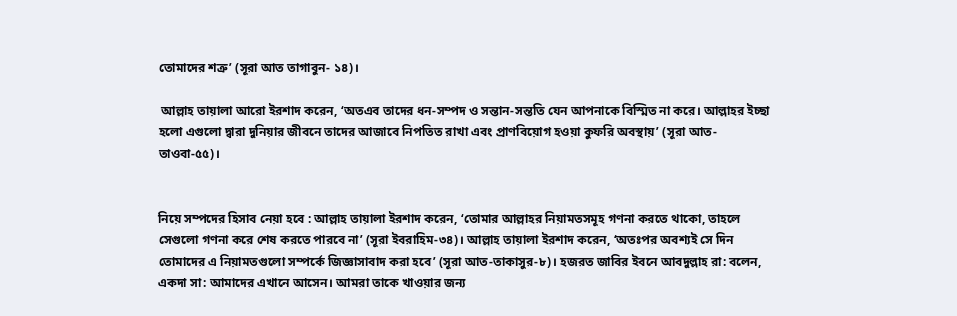তোমাদের শত্রু’ (সূরা আত তাগাবুন- ১৪)।

 আল্লাহ তায়ালা আরো ইরশাদ করেন, ‘অতএব তাদের ধন-সম্পদ ও সন্তান-সন্ততি যেন আপনাকে বিস্মিত না করে। আল্লাহর ইচ্ছা হলো এগুলো দ্বারা দুনিয়ার জীবনে তাদের আজাবে নিপতিত রাখা এবং প্রাণবিয়োগ হওয়া কুফরি অবস্থায়’ (সূরা আত-তাওবা-৫৫)।


নিয়ে সম্পদের হিসাব নেয়া হবে : আল্লাহ তায়ালা ইরশাদ করেন, ‘তোমার আল্লাহর নিয়ামতসমূহ গণনা করতে থাকো, তাহলে সেগুলো গণনা করে শেষ করতে পারবে না’ (সূরা ইবরাহিম-৩৪)। আল্লাহ তায়ালা ইরশাদ করেন, ‘অতঃপর অবশ্যই সে দিন তোমাদের এ নিয়ামতগুলো সম্পর্কে জিজ্ঞাসাবাদ করা হবে’ (সূরা আত-তাকাসুর-৮)। হজরত জাবির ইবনে আবদুল্লাহ রা: বলেন, একদা সা: আমাদের এখানে আসেন। আমরা তাকে খাওয়ার জন্য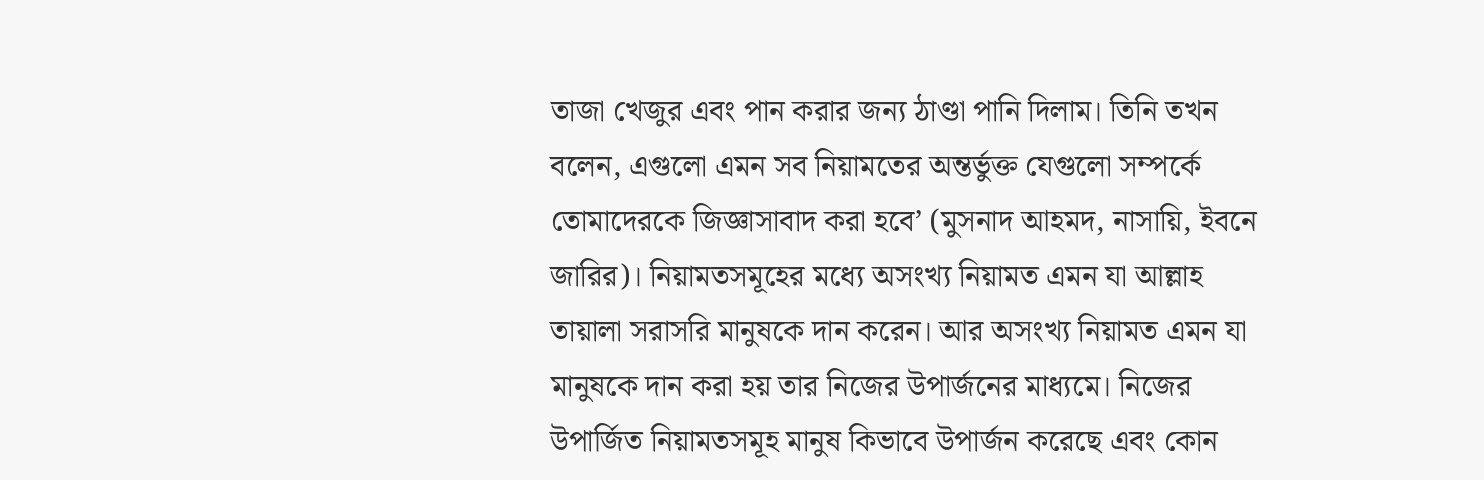তাজা খেজুর এবং পান করার জন্য ঠাণ্ডা পানি দিলাম। তিনি তখন বলেন, এগুলো এমন সব নিয়ামতের অন্তর্ভুক্ত যেগুলো সম্পর্কে তোমাদেরকে জিজ্ঞাসাবাদ করা হবে’ (মুসনাদ আহমদ, নাসায়ি, ইবনে জারির)। নিয়ামতসমূহের মধ্যে অসংখ্য নিয়ামত এমন যা আল্লাহ তায়ালা সরাসরি মানুষকে দান করেন। আর অসংখ্য নিয়ামত এমন যা মানুষকে দান করা হয় তার নিজের উপার্জনের মাধ্যমে। নিজের উপার্জিত নিয়ামতসমূহ মানুষ কিভাবে উপার্জন করেছে এবং কোন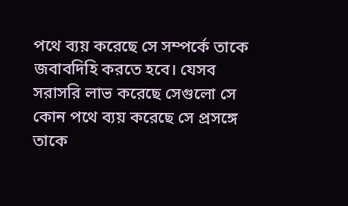পথে ব্যয় করেছে সে সম্পর্কে তাকে জবাবদিহি করতে হবে। যেসব সরাসরি লাভ করেছে সেগুলো সে কোন পথে ব্যয় করেছে সে প্রসঙ্গে তাকে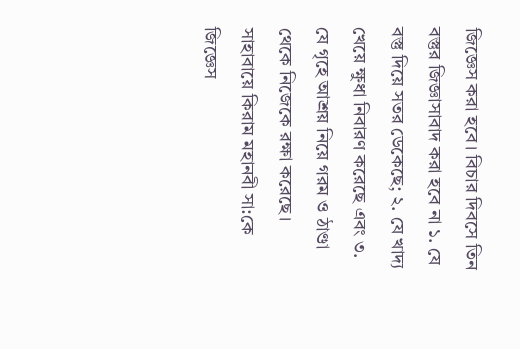জিজ্ঞেস করা হবে। বিচার দিবসে তিন বস্তুর জিজ্ঞাসাবাদ করা হবে না ১. যে বস্তু দিয়ে সতর ডেকেছে; ২. যে খাদ্য খেয়ে ক্ষুধা নিবারণ করেছে এবং ৩. যে গৃহে আশ্রয় নিয়ে গরম ও ঠাণ্ডা থেকে নিজেকে রক্ষা করেছে। সাহাবায়ে কিরাম মহানবী সা:কে জিজ্ঞেস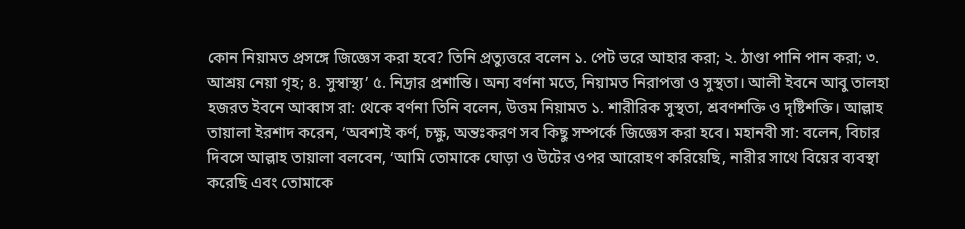কোন নিয়ামত প্রসঙ্গে জিজ্ঞেস করা হবে? তিনি প্রত্যুত্তরে বলেন ১. পেট ভরে আহার করা; ২. ঠাণ্ডা পানি পান করা; ৩. আশ্রয় নেয়া গৃহ; ৪. সুস্বাস্থ্য’ ৫. নিদ্রার প্রশান্তি। অন্য বর্ণনা মতে, নিয়ামত নিরাপত্তা ও সুস্থতা। আলী ইবনে আবু তালহা হজরত ইবনে আব্বাস রা: থেকে বর্ণনা তিনি বলেন, উত্তম নিয়ামত ১. শারীরিক সুস্থতা, শ্রবণশক্তি ও দৃষ্টিশক্তি। আল্লাহ তায়ালা ইরশাদ করেন, ‘অবশ্যই কর্ণ, চক্ষু, অন্তঃকরণ সব কিছু সম্পর্কে জিজ্ঞেস করা হবে। মহানবী সা: বলেন, বিচার দিবসে আল্লাহ তায়ালা বলবেন, ‘আমি তোমাকে ঘোড়া ও উটের ওপর আরোহণ করিয়েছি, নারীর সাথে বিয়ের ব্যবস্থা করেছি এবং তোমাকে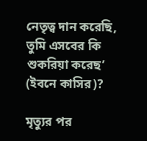নেতৃত্ব দান করেছি, তুমি এসবের কি শুকরিয়া করেছ’ (ইবনে কাসির)?

মৃত্যুর পর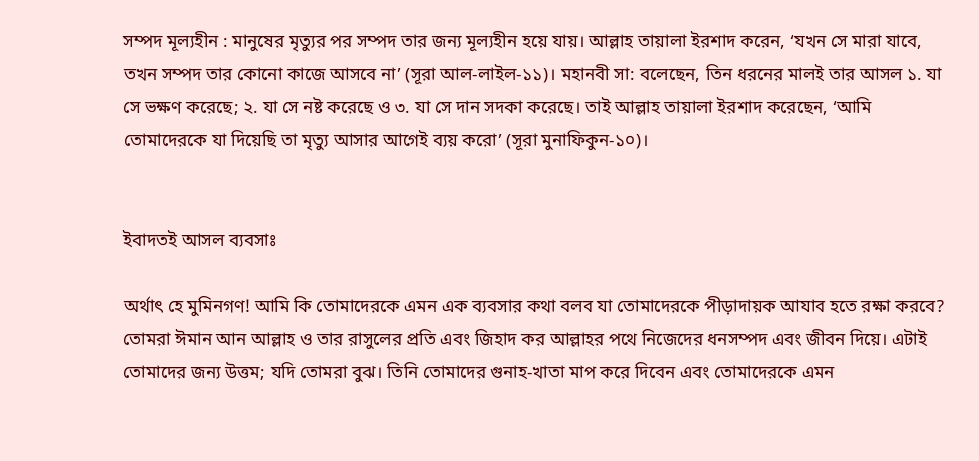সম্পদ মূল্যহীন : মানুষের মৃত্যুর পর সম্পদ তার জন্য মূল্যহীন হয়ে যায়। আল্লাহ তায়ালা ইরশাদ করেন, ‘যখন সে মারা যাবে, তখন সম্পদ তার কোনো কাজে আসবে না’ (সূরা আল-লাইল-১১)। মহানবী সা: বলেছেন, তিন ধরনের মালই তার আসল ১. যা সে ভক্ষণ করেছে; ২. যা সে নষ্ট করেছে ও ৩. যা সে দান সদকা করেছে। তাই আল্লাহ তায়ালা ইরশাদ করেছেন, ‘আমি তোমাদেরকে যা দিয়েছি তা মৃত্যু আসার আগেই ব্যয় করো’ (সূরা মুনাফিকুন-১০)।


ইবাদতই আসল ব্যবসাঃ

অর্থাৎ হে মুমিনগণ! আমি কি তোমাদেরকে এমন এক ব্যবসার কথা বলব যা তোমাদেরকে পীড়াদায়ক আযাব হতে রক্ষা করবে? তোমরা ঈমান আন আল্লাহ ও তার রাসুলের প্রতি এবং জিহাদ কর আল্লাহর পথে নিজেদের ধনসম্পদ এবং জীবন দিয়ে। এটাই তোমাদের জন্য উত্তম; যদি তোমরা বুঝ। তিনি তোমাদের গুনাহ-খাতা মাপ করে দিবেন এবং তোমাদেরকে এমন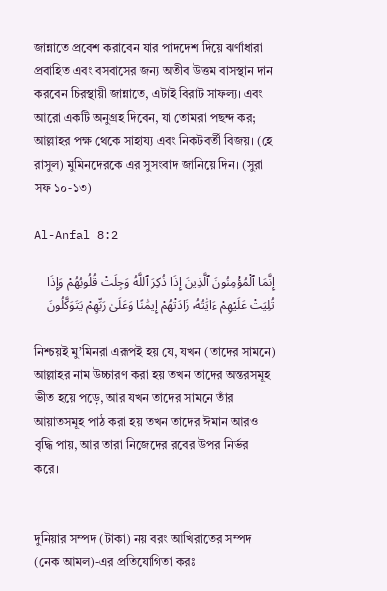জান্নাতে প্রবেশ করাবেন যার পাদদেশ দিয়ে ঝর্ণাধারা প্রবাহিত এবং বসবাসের জন্য অতীব উত্তম বাসস্থান দান করবেন চিরস্থায়ী জান্নাতে, এটাই বিরাট সাফল্য। এবং আরো একটি অনুগ্রহ দিবেন, যা তোমরা পছন্দ কর; আল্লাহর পক্ষ থেকে সাহায্য এবং নিকটবর্তী বিজয়। (হে রাসুল) মুমিনদেরকে এর সুসংবাদ জানিয়ে দিন। (সুরা সফ ১০-১৩)

Al-Anfal 8:2

إِنَّمَا ٱلْمُؤْمِنُونَ ٱلَّذِينَ إِذَا ذُكِرَ ٱللَّهُ وَجِلَتْ قُلُوبُهُمْ وَإِذَا تُلِيَتْ عَلَيْهِمْ ءَايَٰتُهُۥ زَادَتْهُمْ إِيمَٰنًا وَعَلَىٰ رَبِّهِمْ يَتَوَكَّلُونَ

নিশ্চয়ই মু’মিনরা এরূপই হয় যে, যখন (তাদের সামনে) আল্লাহর নাম উচ্চারণ করা হয় তখন তাদের অন্তরসমূহ ভীত হয়ে পড়ে, আর যখন তাদের সামনে তাঁর আয়াতসমূহ পাঠ করা হয় তখন তাদের ঈমান আরও বৃদ্ধি পায়, আর তারা নিজেদের রবের উপর নির্ভর করে।


দুনিয়ার সম্পদ (টাকা) নয় বরং আখিরাতের সম্পদ (নেক আমল)-এর প্রতিযোগিতা করঃ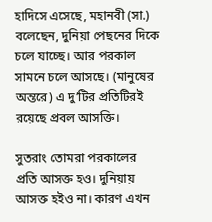হাদিসে এসেছে, মহানবী (সা.) বলেছেন, দুনিয়া পেছনের দিকে চলে যাচ্ছে। আর পরকাল সামনে চলে আসছে। (মানুষের অন্তরে) এ দু’টির প্রতিটিরই রয়েছে প্রবল আসক্তি।

সুতরাং তোমরা পরকালের প্রতি আসক্ত হও। দুনিয়ায় আসক্ত হইও না। কারণ এখন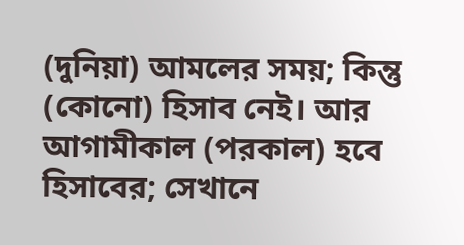(দুনিয়া) আমলের সময়; কিন্তু (কোনো) হিসাব নেই। আর আগামীকাল (পরকাল) হবে হিসাবের; সেখানে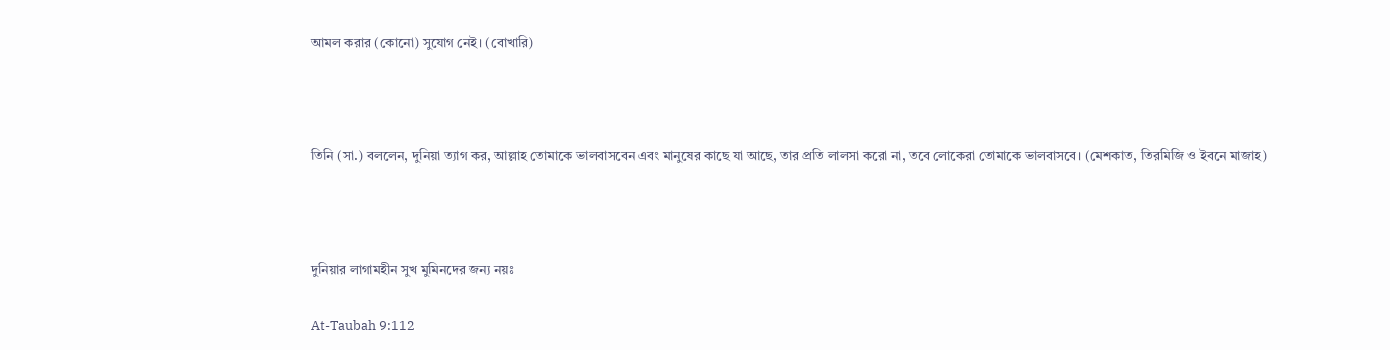আমল করার (কোনো) সুযোগ নেই। (বোখারি)



তিনি (সা.) বললেন, দুনিয়া ত্যাগ কর, আল্লাহ তোমাকে ভালবাসবেন এবং মানুষের কাছে যা আছে, তার প্রতি লালসা করো না, তবে লোকেরা তোমাকে ভালবাসবে। (মেশকাত, তিরমিজি ও ইবনে মাজাহ)



দুনিয়ার লাগামহীন সুখ মুমিনদের জন্য নয়ঃ

At-Taubah 9:112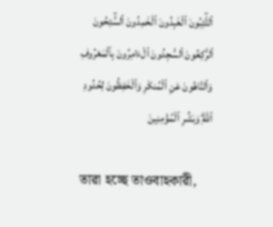ٱلتَّٰٓئِبُونَ ٱلْعَٰبِدُونَ ٱلْحَٰمِدُونَ ٱلسَّٰٓئِحُونَ ٱلرَّٰكِعُونَ ٱلسَّٰجِدُونَ ٱلْءَامِرُونَ بِٱلْمَعْرُوفِ وَٱلنَّاهُونَ عَنِ ٱلْمُنكَرِ وَٱلْحَٰفِظُونَ لِحُدُودِ ٱللَّهِۗ وَبَشِّرِ ٱلْمُؤْمِنِينَ

তারা হচ্ছে তাওবাহকারী,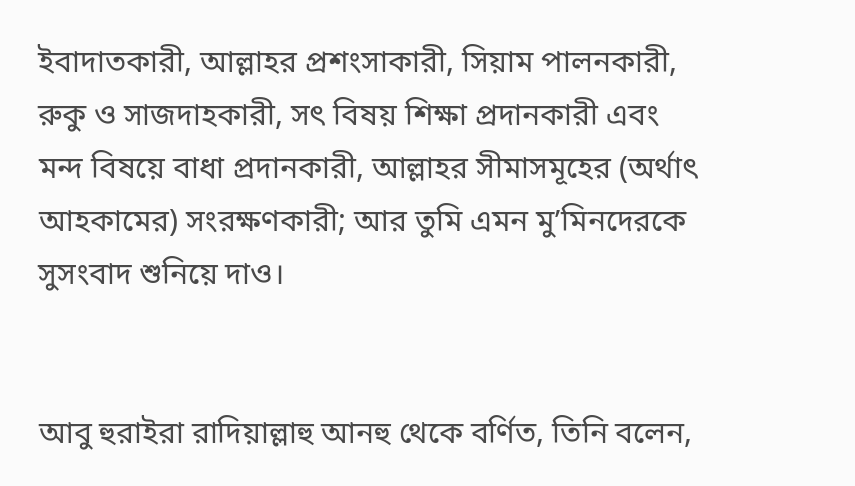ইবাদাতকারী, আল্লাহর প্রশংসাকারী, সিয়াম পালনকারী, রুকু ও সাজদাহকারী, সৎ বিষয় শিক্ষা প্রদানকারী এবং মন্দ বিষয়ে বাধা প্রদানকারী, আল্লাহর সীমাসমূহের (অর্থাৎ আহকামের) সংরক্ষণকারী; আর তুমি এমন মু’মিনদেরকে সুসংবাদ শুনিয়ে দাও।


আবু হুরাইরা রাদিয়াল্লাহু আনহু থেকে বর্ণিত, তিনি বলেন,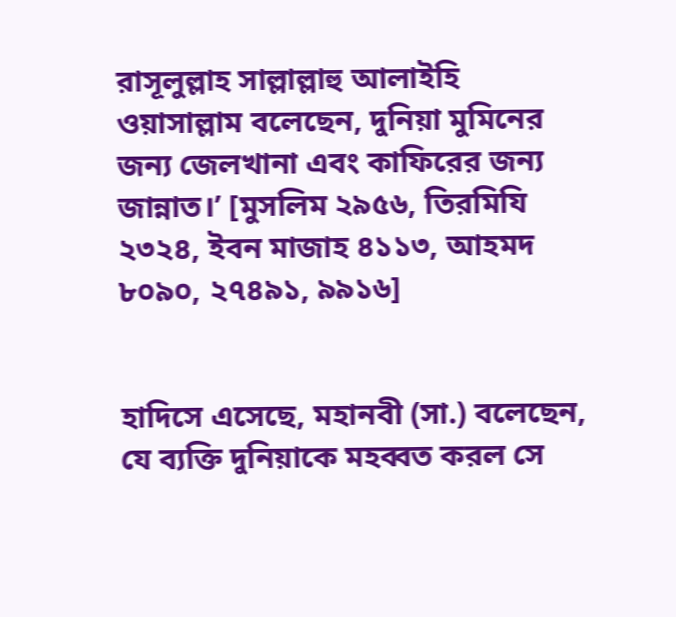রাসূলুল্লাহ সাল্লাল্লাহু আলাইহি ওয়াসাল্লাম বলেছেন, দুনিয়া মুমিনের জন্য জেলখানা এবং কাফিরের জন্য জান্নাত।’ [মুসলিম ২৯৫৬, তিরমিযি ২৩২৪, ইবন মাজাহ ৪১১৩, আহমদ ৮০৯০, ২৭৪৯১, ৯৯১৬]


হাদিসে এসেছে, মহানবী (সা.) বলেছেন, যে ব্যক্তি দুনিয়াকে মহব্বত করল সে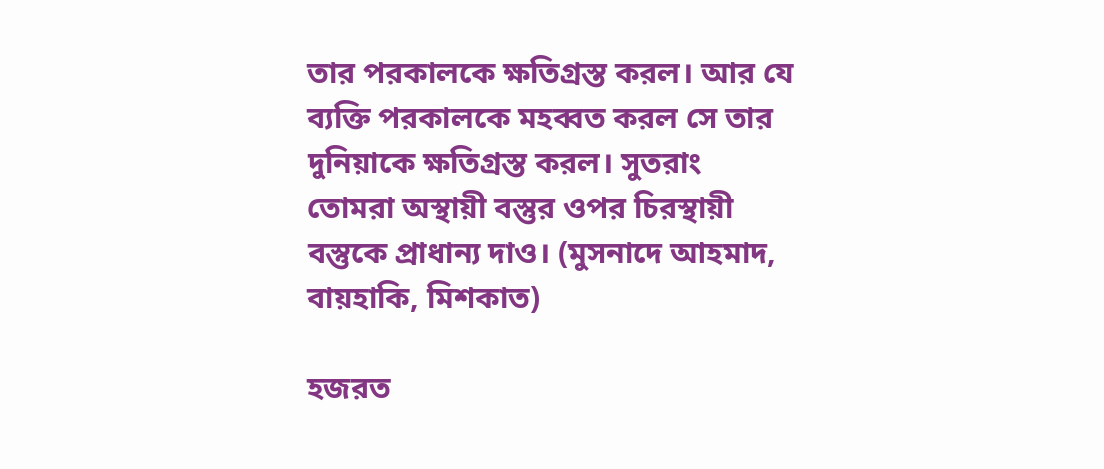তার পরকালকে ক্ষতিগ্রস্ত করল। আর যে ব্যক্তি পরকালকে মহব্বত করল সে তার দুনিয়াকে ক্ষতিগ্রস্ত করল। সুতরাং  তোমরা অস্থায়ী বস্তুর ওপর চিরস্থায়ী বস্তুকে প্রাধান্য দাও। (মুসনাদে আহমাদ, বায়হাকি, মিশকাত)

হজরত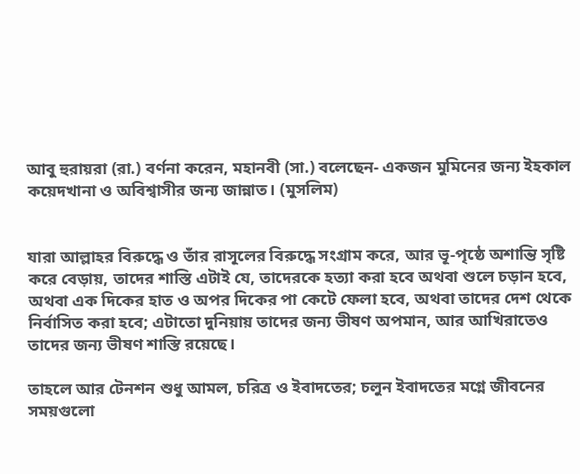আবু হুরায়রা (রা.) বর্ণনা করেন, মহানবী (সা.) বলেছেন- একজন মুমিনের জন্য ইহকাল কয়েদখানা ও অবিশ্বাসীর জন্য জান্নাত। (মুসলিম)


যারা আল্লাহর বিরুদ্ধে ও তাঁর রাসূলের বিরুদ্ধে সংগ্রাম করে, আর ভূ-পৃষ্ঠে অশান্তি সৃষ্টি করে বেড়ায়, তাদের শাস্তি এটাই যে, তাদেরকে হত্যা করা হবে অথবা শুলে চড়ান হবে, অথবা এক দিকের হাত ও অপর দিকের পা কেটে ফেলা হবে, অথবা তাদের দেশ থেকে নির্বাসিত করা হবে; এটাতো দুনিয়ায় তাদের জন্য ভীষণ অপমান, আর আখিরাতেও তাদের জন্য ভীষণ শাস্তি রয়েছে।

তাহলে আর টেনশন শুধু আমল, চরিত্র ও ইবাদতের; চলুন ইবাদতের মগ্নে জীবনের সময়গুলো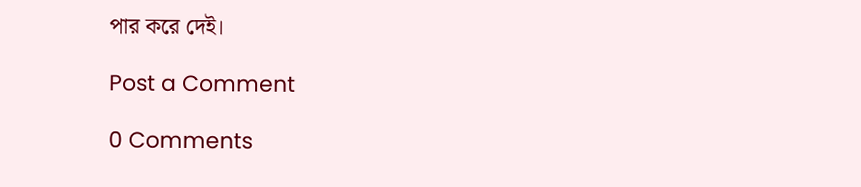পার করে দেই।

Post a Comment

0 Comments